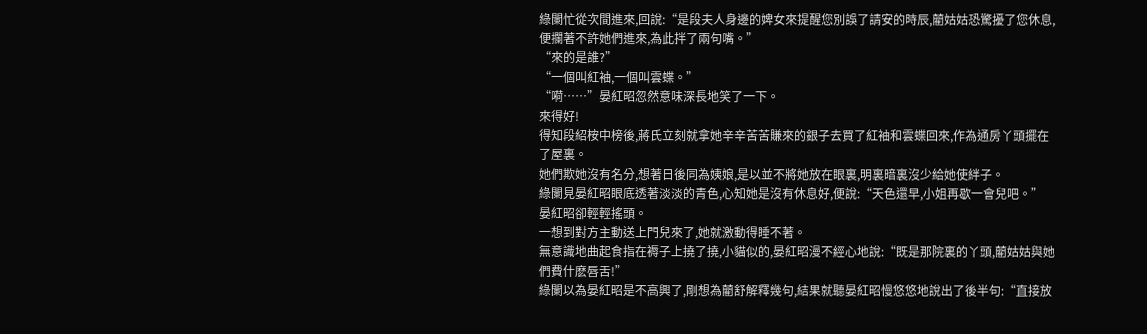綠闌忙從次間進來,回說:“是段夫人身邊的婢女來提醒您別誤了請安的時辰,藺姑姑恐驚擾了您休息,便攔著不許她們進來,為此拌了兩句嘴。”
“來的是誰?”
“一個叫紅袖,一個叫雲蝶。”
“嗬……”晏紅昭忽然意味深長地笑了一下。
來得好!
得知段紹桉中榜後,蔣氏立刻就拿她辛辛苦苦賺來的銀子去買了紅袖和雲蝶回來,作為通房丫頭擺在了屋裏。
她們欺她沒有名分,想著日後同為姨娘,是以並不將她放在眼裏,明裏暗裏沒少給她使絆子。
綠闌見晏紅昭眼底透著淡淡的青色,心知她是沒有休息好,便說:“天色還早,小姐再歇一會兒吧。”
晏紅昭卻輕輕搖頭。
一想到對方主動送上門兒來了,她就激動得睡不著。
無意識地曲起食指在褥子上撓了撓,小貓似的,晏紅昭漫不經心地說:“既是那院裏的丫頭,藺姑姑與她們費什麽唇舌!”
綠闌以為晏紅昭是不高興了,剛想為藺舒解釋幾句,結果就聽晏紅昭慢悠悠地說出了後半句:“直接放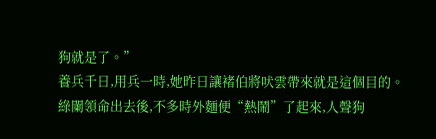狗就是了。”
養兵千日,用兵一時,她昨日讓褚伯將吠雲帶來就是這個目的。
綠闌領命出去後,不多時外麵便“熱鬧”了起來,人聲狗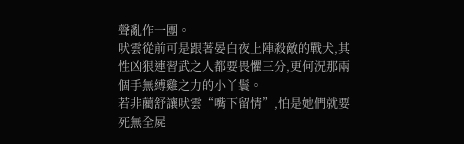聲亂作一團。
吠雲從前可是跟著晏白夜上陣殺敵的戰犬,其性凶狠連習武之人都要畏懼三分,更何況那兩個手無縛雞之力的小丫鬟。
若非藺舒讓吠雲“嘴下留情”,怕是她們就要死無全屍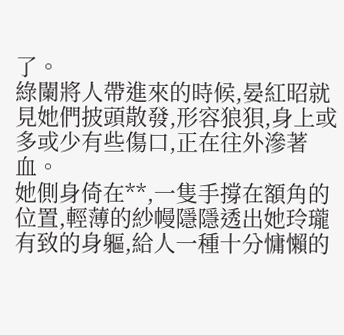了。
綠闌將人帶進來的時候,晏紅昭就見她們披頭散發,形容狼狽,身上或多或少有些傷口,正在往外滲著血。
她側身倚在**,一隻手撐在額角的位置,輕薄的紗幔隱隱透出她玲瓏有致的身軀,給人一種十分慵懶的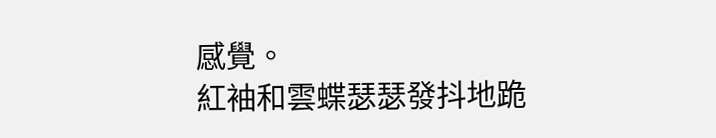感覺。
紅袖和雲蝶瑟瑟發抖地跪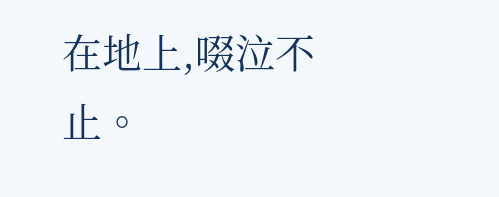在地上,啜泣不止。